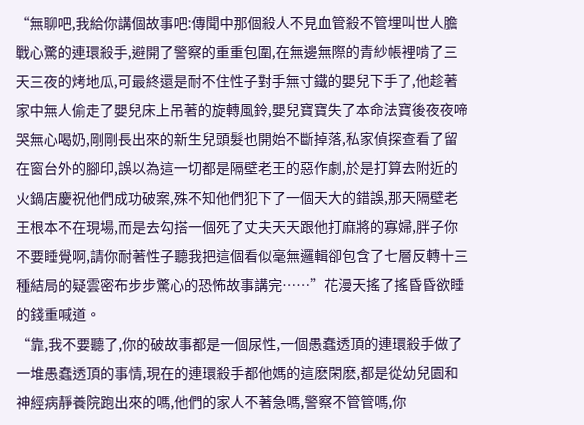“無聊吧,我給你講個故事吧:傳聞中那個殺人不見血管殺不管埋叫世人膽戰心驚的連環殺手,避開了警察的重重包圍,在無邊無際的青紗帳裡啃了三天三夜的烤地瓜,可最終還是耐不住性子對手無寸鐵的嬰兒下手了,他趁著家中無人偷走了嬰兒床上吊著的旋轉風鈴,嬰兒寶寶失了本命法寶後夜夜啼哭無心喝奶,剛剛長出來的新生兒頭髮也開始不斷掉落,私家偵探查看了留在窗台外的腳印,誤以為這一切都是隔壁老王的惡作劇,於是打算去附近的火鍋店慶祝他們成功破案,殊不知他們犯下了一個天大的錯誤,那天隔壁老王根本不在現場,而是去勾搭一個死了丈夫天天跟他打麻將的寡婦,胖子你不要睡覺啊,請你耐著性子聽我把這個看似毫無邏輯卻包含了七層反轉十三種結局的疑雲密布步步驚心的恐怖故事講完……”花漫天搖了搖昏昏欲睡的錢重喊道。
“靠,我不要聽了,你的破故事都是一個尿性,一個愚蠢透頂的連環殺手做了一堆愚蠢透頂的事情,現在的連環殺手都他媽的這麽閑麽,都是從幼兒園和神經病靜養院跑出來的嗎,他們的家人不著急嗎,警察不管管嗎,你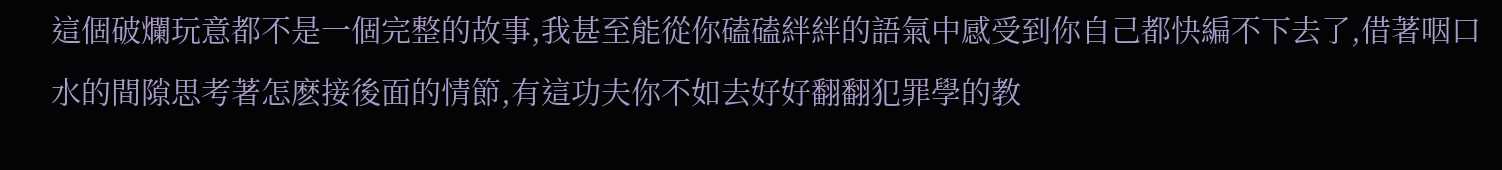這個破爛玩意都不是一個完整的故事,我甚至能從你磕磕絆絆的語氣中感受到你自己都快編不下去了,借著咽口水的間隙思考著怎麽接後面的情節,有這功夫你不如去好好翻翻犯罪學的教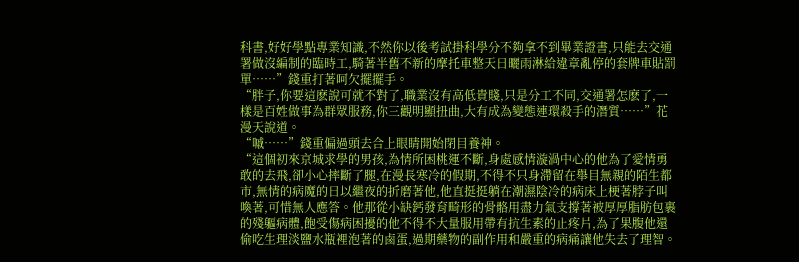科書,好好學點專業知識,不然你以後考試掛科學分不夠拿不到畢業證書,只能去交通署做沒編制的臨時工,騎著半舊不新的摩托車整天日曬雨淋給違章亂停的套牌車貼罰單……”錢重打著呵欠擺擺手。
“胖子,你要這麽說可就不對了,職業沒有高低貴賤,只是分工不同,交通署怎麽了,一樣是百姓做事為群眾服務,你三觀明顯扭曲,大有成為變態連環殺手的潛質……”花漫天說道。
“嘁……”錢重偏過頭去合上眼睛開始閉目養神。
“這個初來京城求學的男孩,為情所困桃運不斷,身處感情漩渦中心的他為了愛情勇敢的去飛,卻小心摔斷了腿,在漫長寒冷的假期,不得不只身滯留在舉目無親的陌生都市,無情的病魔的日以繼夜的折磨著他,他直挺挺躺在潮濕陰冷的病床上梗著脖子叫喚著,可惜無人應答。他那從小缺鈣發育畸形的骨骼用盡力氣支撐著被厚厚脂肪包裹的殘軀病體,飽受傷病困擾的他不得不大量服用帶有抗生素的止疼片,為了果腹他還偷吃生理淡鹽水瓶裡泡著的鹵蛋,過期藥物的副作用和嚴重的病痛讓他失去了理智。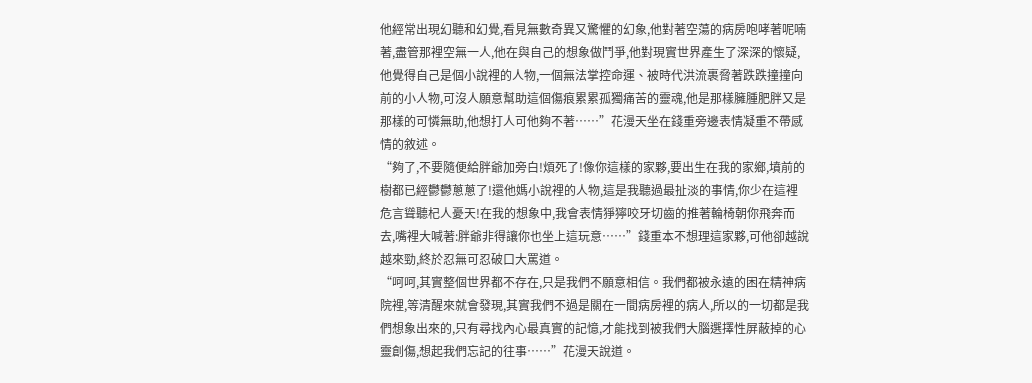他經常出現幻聽和幻覺,看見無數奇異又驚懼的幻象,他對著空蕩的病房咆哮著呢喃著,盡管那裡空無一人,他在與自己的想象做鬥爭,他對現實世界產生了深深的懷疑,他覺得自己是個小說裡的人物,一個無法掌控命運、被時代洪流裹脅著跌跌撞撞向前的小人物,可沒人願意幫助這個傷痕累累孤獨痛苦的靈魂,他是那樣臃腫肥胖又是那樣的可憐無助,他想打人可他夠不著……”花漫天坐在錢重旁邊表情凝重不帶感情的敘述。
“夠了,不要隨便給胖爺加旁白!煩死了!像你這樣的家夥,要出生在我的家鄉,墳前的樹都已經鬱鬱蔥蔥了!還他媽小說裡的人物,這是我聽過最扯淡的事情,你少在這裡危言聳聽杞人憂天!在我的想象中,我會表情猙獰咬牙切齒的推著輪椅朝你飛奔而去,嘴裡大喊著:胖爺非得讓你也坐上這玩意……”錢重本不想理這家夥,可他卻越說越來勁,終於忍無可忍破口大罵道。
“呵呵,其實整個世界都不存在,只是我們不願意相信。我們都被永遠的困在精神病院裡,等清醒來就會發現,其實我們不過是關在一間病房裡的病人,所以的一切都是我們想象出來的,只有尋找內心最真實的記憶,才能找到被我們大腦選擇性屏蔽掉的心靈創傷,想起我們忘記的往事……”花漫天說道。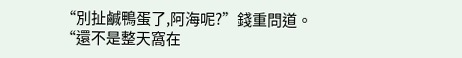“別扯鹹鴨蛋了,阿海呢?”錢重問道。
“還不是整天窩在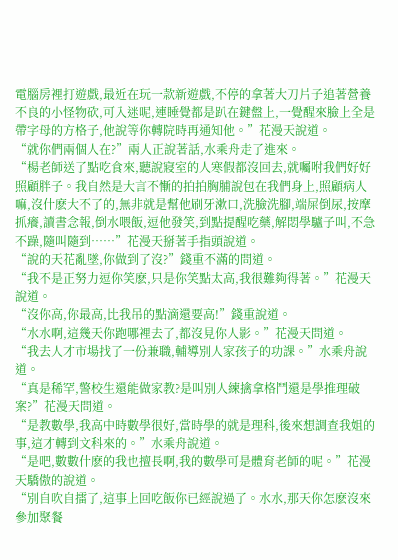電腦房裡打遊戲,最近在玩一款新遊戲,不停的拿著大刀片子追著營養不良的小怪物砍,可入迷呢,連睡覺都是趴在鍵盤上,一覺醒來臉上全是帶字母的方格子,他說等你轉院時再通知他。”花漫天說道。
“就你們兩個人在?”兩人正說著話,水乘舟走了進來。
“楊老師送了點吃食來,聽說寢室的人寒假都沒回去,就囑咐我們好好照顧胖子。我自然是大言不慚的拍拍胸脯說包在我們身上,照顧病人嘛,沒什麽大不了的,無非就是幫他刷牙漱口,洗臉洗腳,端屎倒尿,按摩抓癢,讀書念報,倒水喂飯,逗他發笑,到點提醒吃藥,解悶學驢子叫,不急不躁,隨叫隨到……”花漫天掰著手指頭說道。
“說的天花亂墜,你做到了沒?”錢重不滿的問道。
“我不是正努力逗你笑麽,只是你笑點太高,我很難夠得著。”花漫天說道。
“沒你高,你最高,比我吊的點滴還要高!”錢重說道。
“水水啊,這幾天你跑哪裡去了,都沒見你人影。”花漫天問道。
“我去人才市場找了一份兼職,輔導別人家孩子的功課。”水乘舟說道。
“真是稀罕,警校生還能做家教?是叫別人練擒拿格鬥還是學推理破案?”花漫天問道。
“是教數學,我高中時數學很好,當時學的就是理科,後來想調查我姐的事,這才轉到文科來的。”水乘舟說道。
“是吧,數數什麽的我也擅長啊,我的數學可是體育老師的呢。”花漫天驕傲的說道。
“別自吹自擂了,這事上回吃飯你已經說過了。水水,那天你怎麽沒來參加聚餐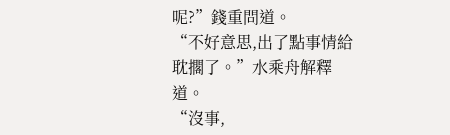呢?”錢重問道。
“不好意思,出了點事情給耽擱了。”水乘舟解釋道。
“沒事,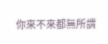你來不來都無所謂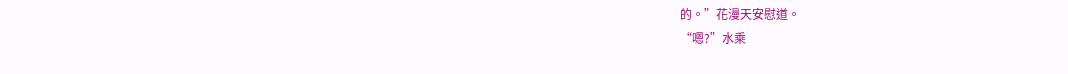的。”花漫天安慰道。
“嗯?”水乘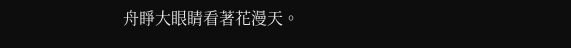舟睜大眼睛看著花漫天。